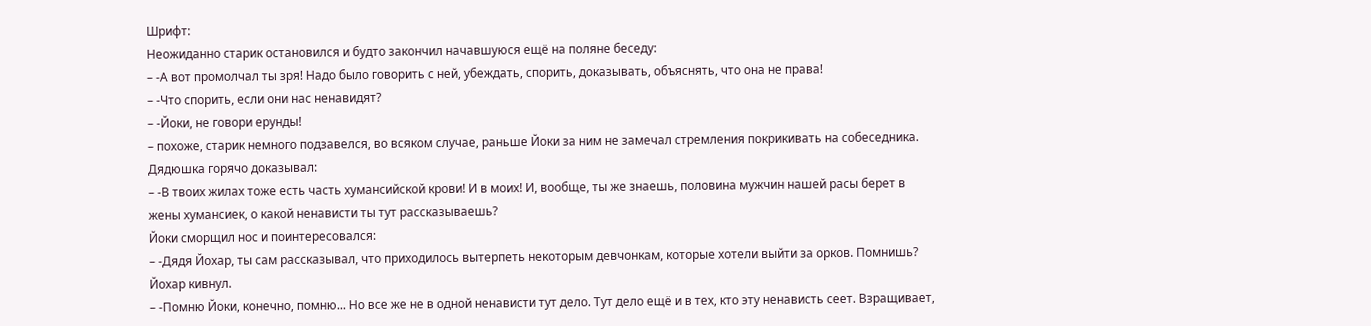Шрифт:
Неожиданно старик остановился и будто закончил начавшуюся ещё на поляне беседу:
– -А вот промолчал ты зря! Надо было говорить с ней, убеждать, спорить, доказывать, объяснять, что она не права!
– -Что спорить, если они нас ненавидят?
– -Йоки, не говори ерунды!
– похоже, старик немного подзавелся, во всяком случае, раньше Йоки за ним не замечал стремления покрикивать на собеседника. Дядюшка горячо доказывал:
– -В твоих жилах тоже есть часть хумансийской крови! И в моих! И, вообще, ты же знаешь, половина мужчин нашей расы берет в жены хумансиек, о какой ненависти ты тут рассказываешь?
Йоки сморщил нос и поинтересовался:
– -Дядя Йохар, ты сам рассказывал, что приходилось вытерпеть некоторым девчонкам, которые хотели выйти за орков. Помнишь?
Йохар кивнул.
– -Помню Йоки, конечно, помню... Но все же не в одной ненависти тут дело. Тут дело ещё и в тех, кто эту ненависть сеет. Взращивает,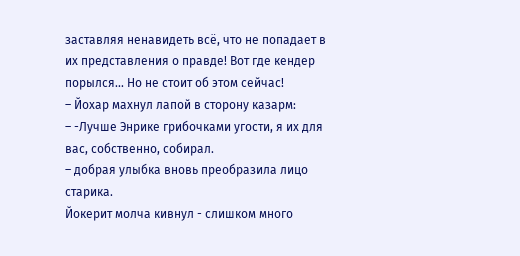заставляя ненавидеть всё, что не попадает в их представления о правде! Вот где кендер порылся... Но не стоит об этом сейчас!
– Йохар махнул лапой в сторону казарм:
– -Лучше Энрике грибочками угости, я их для вас, собственно, собирал.
– добрая улыбка вновь преобразила лицо старика.
Йокерит молча кивнул - слишком много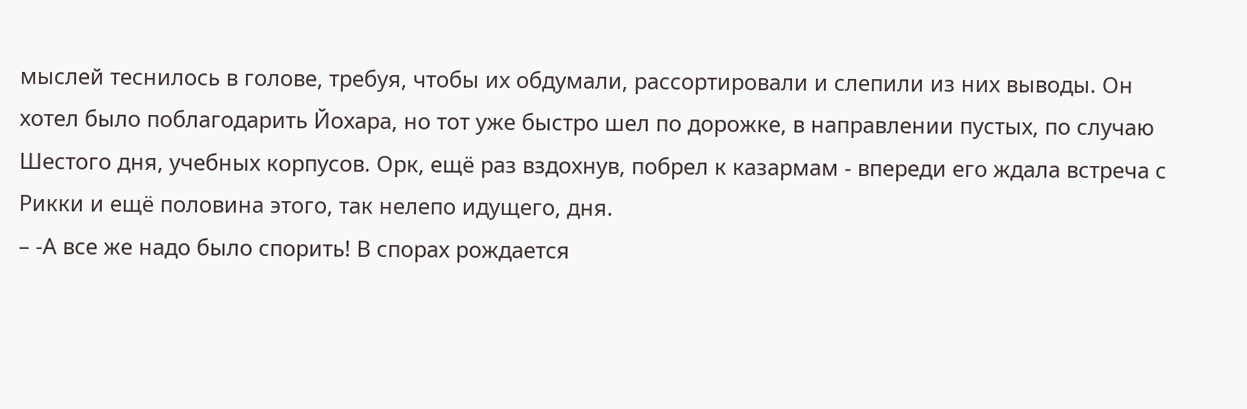мыслей теснилось в голове, требуя, чтобы их обдумали, рассортировали и слепили из них выводы. Он хотел было поблагодарить Йохара, но тот уже быстро шел по дорожке, в направлении пустых, по случаю Шестого дня, учебных корпусов. Орк, ещё раз вздохнув, побрел к казармам - впереди его ждала встреча с Рикки и ещё половина этого, так нелепо идущего, дня.
– -А все же надо было спорить! В спорах рождается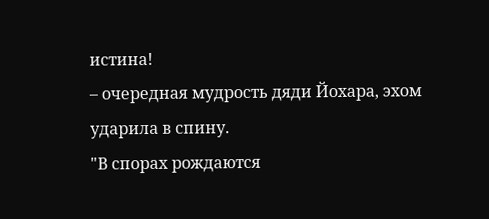истина!
– очередная мудрость дяди Йохара, эхом ударила в спину.
"В спорах рождаются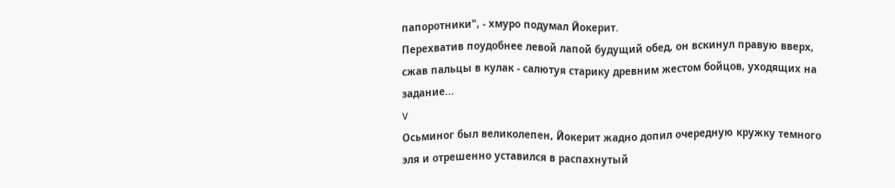папоротники", - хмуро подумал Йокерит.
Перехватив поудобнее левой лапой будущий обед, он вскинул правую вверх, сжав пальцы в кулак - салютуя старику древним жестом бойцов, уходящих на задание...
V
Осьминог был великолепен, Йокерит жадно допил очередную кружку темного эля и отрешенно уставился в распахнутый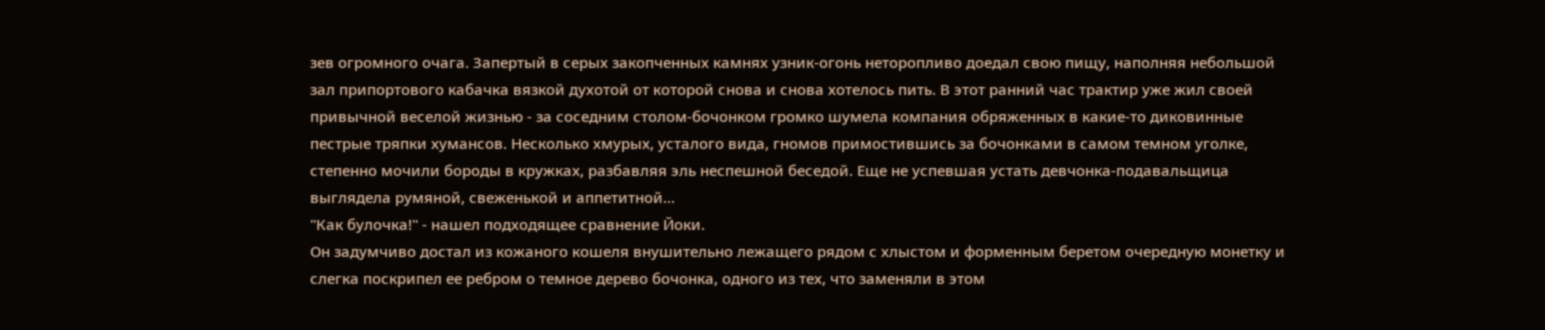зев огромного очага. Запертый в серых закопченных камнях узник-огонь неторопливо доедал свою пищу, наполняя небольшой зал припортового кабачка вязкой духотой от которой снова и снова хотелось пить. В этот ранний час трактир уже жил своей привычной веселой жизнью - за соседним столом-бочонком громко шумела компания обряженных в какие-то диковинные пестрые тряпки хумансов. Несколько хмурых, усталого вида, гномов примостившись за бочонками в самом темном уголке, степенно мочили бороды в кружках, разбавляя эль неспешной беседой. Еще не успевшая устать девчонка-подавальщица выглядела румяной, свеженькой и аппетитной...
"Как булочка!" - нашел подходящее сравнение Йоки.
Он задумчиво достал из кожаного кошеля внушительно лежащего рядом с хлыстом и форменным беретом очередную монетку и слегка поскрипел ее ребром о темное дерево бочонка, одного из тех, что заменяли в этом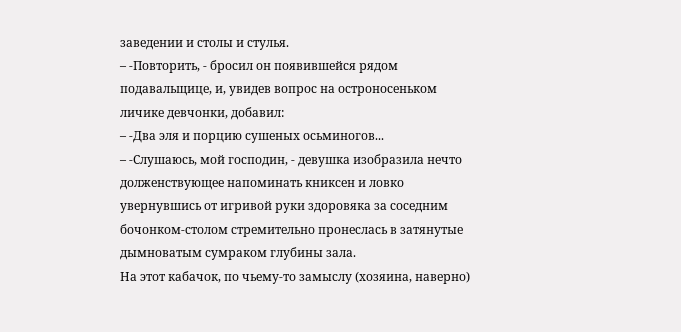заведении и столы и стулья.
– -Повторить, - бросил он появившейся рядом подавальщице, и, увидев вопрос на остроносеньком личике девчонки, добавил:
– -Два эля и порцию сушеных осьминогов...
– -Слушаюсь, мой господин, - девушка изобразила нечто долженствующее напоминать книксен и ловко увернувшись от игривой руки здоровяка за соседним бочонком-столом стремительно пронеслась в затянутые дымноватым сумраком глубины зала.
На этот кабачок, по чьему-то замыслу (хозяина, наверно)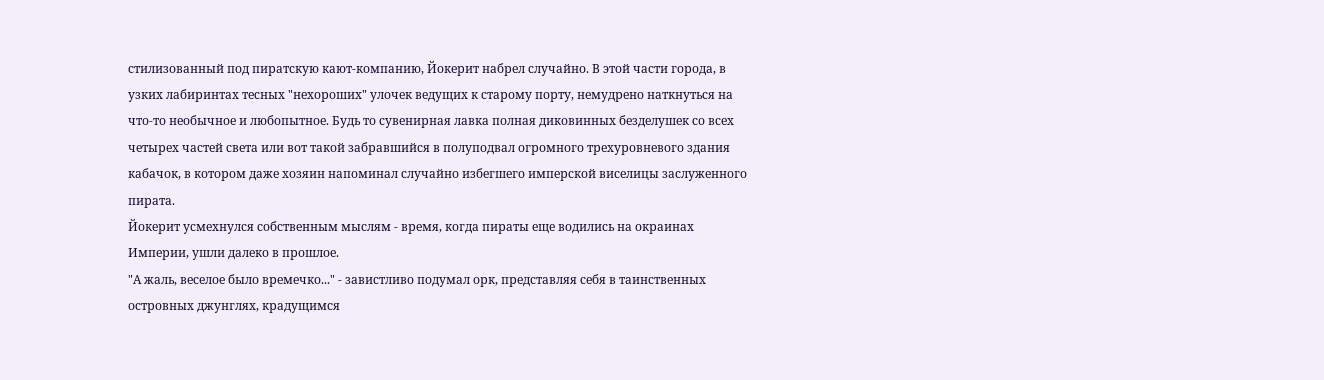стилизованный под пиратскую кают-компанию, Йокерит набрел случайно. В этой части города, в узких лабиринтах тесных "нехороших" улочек ведущих к старому порту, немудрено наткнуться на что-то необычное и любопытное. Будь то сувенирная лавка полная диковинных безделушек со всех четырех частей света или вот такой забравшийся в полуподвал огромного трехуровневого здания кабачок, в котором даже хозяин напоминал случайно избегшего имперской виселицы заслуженного пирата.
Йокерит усмехнулся собственным мыслям - время, когда пираты еще водились на окраинах Империи, ушли далеко в прошлое.
"А жаль, веселое было времечко..." - завистливо подумал орк, представляя себя в таинственных островных джунглях, крадущимся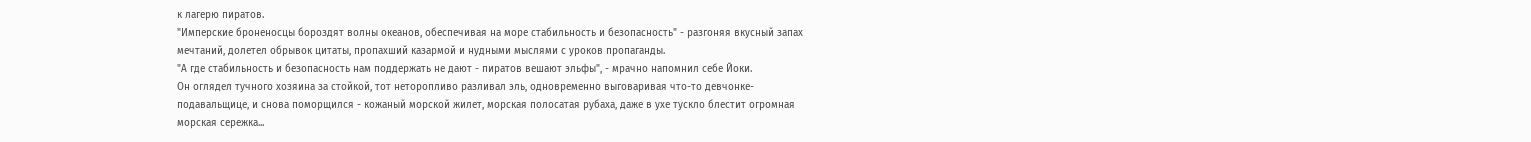к лагерю пиратов.
"Имперские броненосцы бороздят волны океанов, обеспечивая на море стабильность и безопасность" - разгоняя вкусный запах мечтаний, долетел обрывок цитаты, пропахший казармой и нудными мыслями с уроков пропаганды.
"А где стабильность и безопасность нам поддержать не дают - пиратов вешают эльфы", - мрачно напомнил себе Йоки.
Он оглядел тучного хозяина за стойкой, тот неторопливо разливал эль, одновременно выговаривая что-то девчонке-подавальщице, и снова поморщился - кожаный морской жилет, морская полосатая рубаха, даже в ухе тускло блестит огромная морская сережка...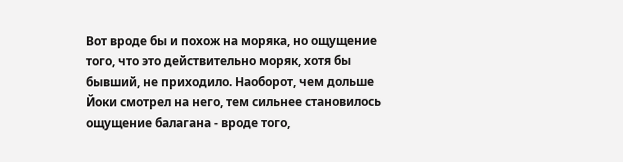Вот вроде бы и похож на моряка, но ощущение того, что это действительно моряк, хотя бы бывший, не приходило. Наоборот, чем дольше Йоки смотрел на него, тем сильнее становилось ощущение балагана - вроде того,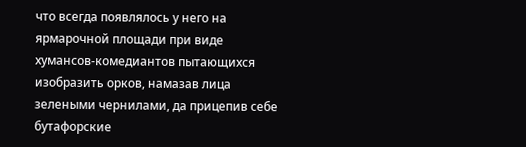что всегда появлялось у него на ярмарочной площади при виде хумансов-комедиантов пытающихся изобразить орков, намазав лица зелеными чернилами, да прицепив себе бутафорские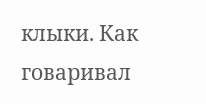клыки. Как говаривал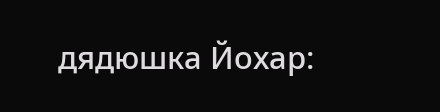дядюшка Йохар: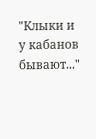"Клыки и у кабанов бывают..."